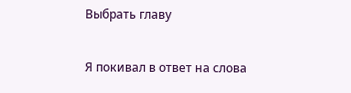Выбрать главу

Я покивал в ответ на слова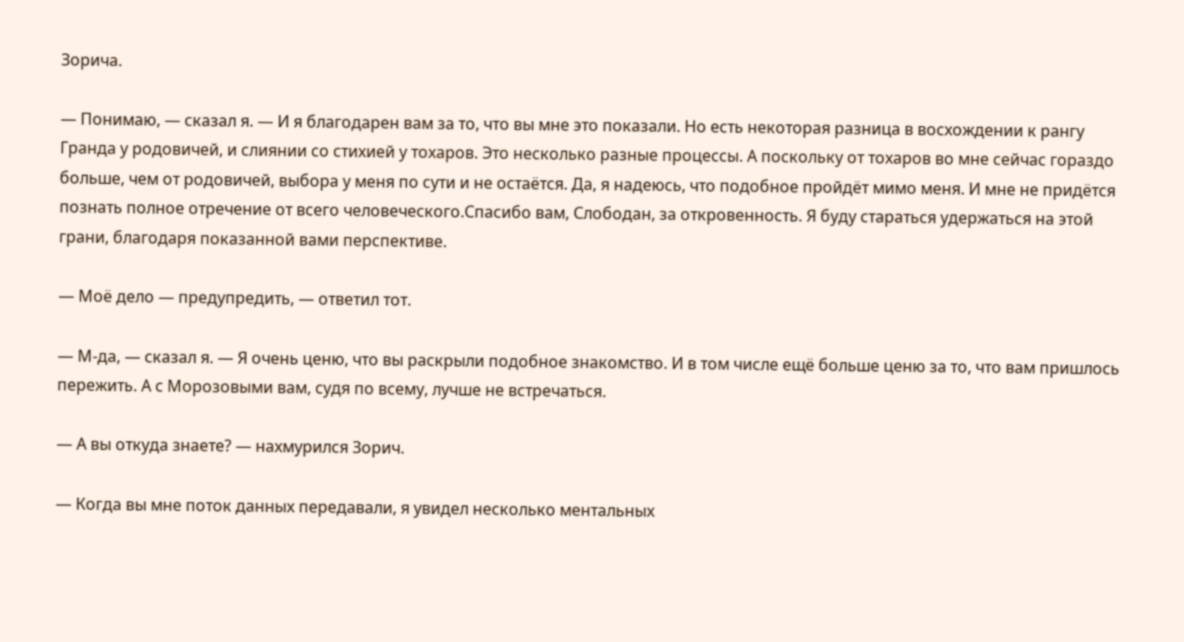Зорича.

— Понимаю, — сказал я. — И я благодарен вам за то, что вы мне это показали. Но есть некоторая разница в восхождении к рангу Гранда у родовичей, и слиянии со стихией у тохаров. Это несколько разные процессы. А поскольку от тохаров во мне сейчас гораздо больше, чем от родовичей, выбора у меня по сути и не остаётся. Да, я надеюсь, что подобное пройдёт мимо меня. И мне не придётся познать полное отречение от всего человеческого.Спасибо вам, Слободан, за откровенность. Я буду стараться удержаться на этой грани, благодаря показанной вами перспективе.

— Моё дело — предупредить, — ответил тот.

— М-да, — сказал я. — Я очень ценю, что вы раскрыли подобное знакомство. И в том числе ещё больше ценю за то, что вам пришлось пережить. А с Морозовыми вам, судя по всему, лучше не встречаться.

— А вы откуда знаете? — нахмурился Зорич.

— Когда вы мне поток данных передавали, я увидел несколько ментальных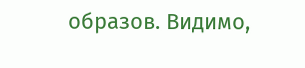образов. Видимо,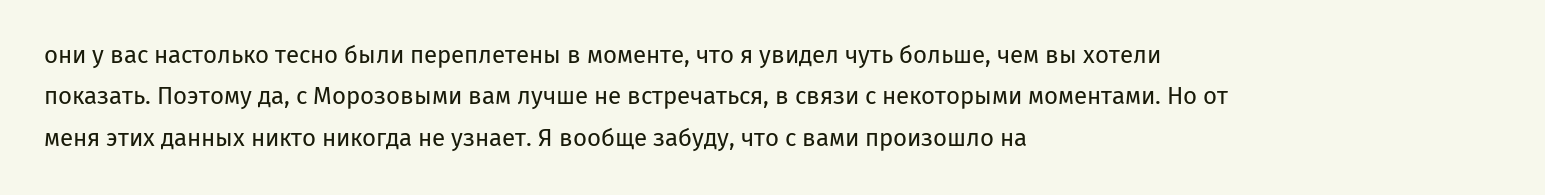они у вас настолько тесно были переплетены в моменте, что я увидел чуть больше, чем вы хотели показать. Поэтому да, с Морозовыми вам лучше не встречаться, в связи с некоторыми моментами. Но от меня этих данных никто никогда не узнает. Я вообще забуду, что с вами произошло на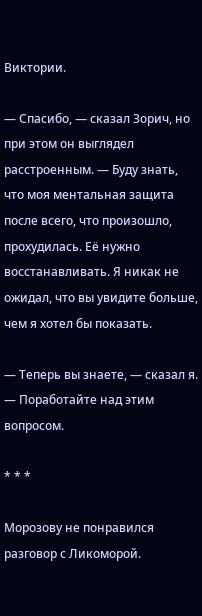Виктории.

— Спасибо, — сказал Зорич, но при этом он выглядел расстроенным. — Буду знать, что моя ментальная защита после всего, что произошло, прохудилась. Её нужно восстанавливать. Я никак не ожидал, что вы увидите больше, чем я хотел бы показать.

— Теперь вы знаете, — сказал я. — Поработайте над этим вопросом.

* * *

Морозову не понравился разговор с Ликоморой.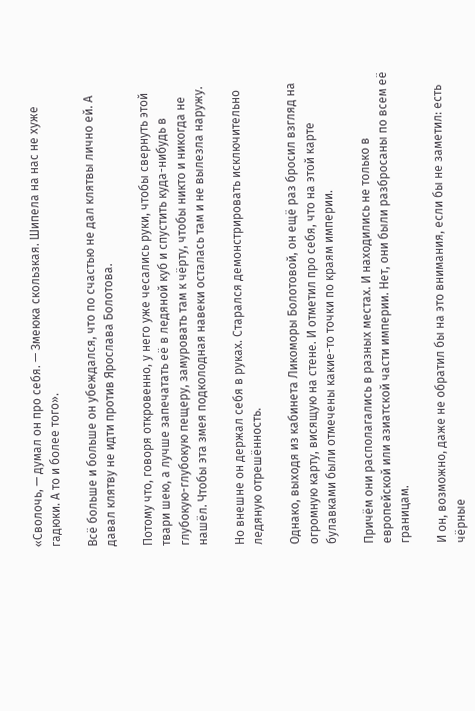«Сволочь, — думал он про себя. — Змеюка скользкая. Шипела на нас не хуже гадюки. А то и более того».

Всё больше и больше он убеждался, что по счастью не дал клятвы лично ей. А давал клятву не идти против Ярослава Болотова.

Потому что, говоря откровенно, у него уже чесались руки, чтобы свернуть этой твари шею, а лучше запечатать её в ледяной куб и спустить куда-нибудь в глубокую-глубокую пещеру, замуровать там к чёрту, чтобы никто и никогда не нашёл. Чтобы эта змея подколодная навеки осталась там и не вылезла наружу.

Но внешне он держал себя в руках. Старался демонстрировать исключительно ледяную отрешённость.

Однако, выходя из кабинета Ликоморы Болотовой, он ещё раз бросил взгляд на огромную карту, висящую на стене. И отметил про себя, что на этой карте булавками были отмечены какие-то точки по краям империи.

Причём они располагались в разных местах. И находились не только в европейской или азиатской части империи. Нет, они были разбросаны по всем её границам.

И он, возможно, даже не обратил бы на это внимания, если бы не заметил: есть чёрные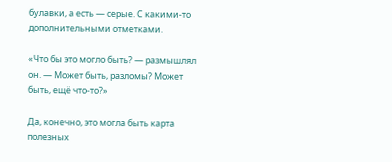булавки, а есть — серые. С какими-то дополнительными отметками.

«Что бы это могло быть? — размышлял он. — Может быть, разломы? Может быть, ещё что-то?»

Да, конечно, это могла быть карта полезных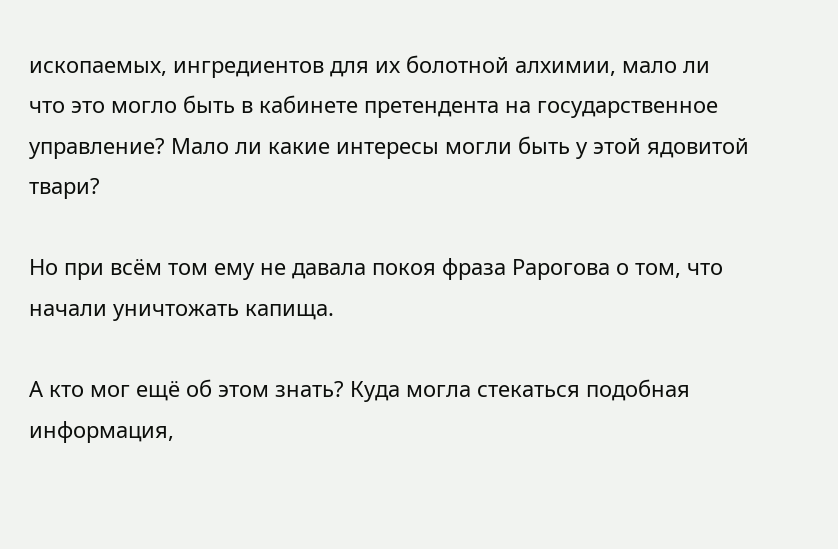ископаемых, ингредиентов для их болотной алхимии, мало ли что это могло быть в кабинете претендента на государственное управление? Мало ли какие интересы могли быть у этой ядовитой твари?

Но при всём том ему не давала покоя фраза Рарогова о том, что начали уничтожать капища.

А кто мог ещё об этом знать? Куда могла стекаться подобная информация,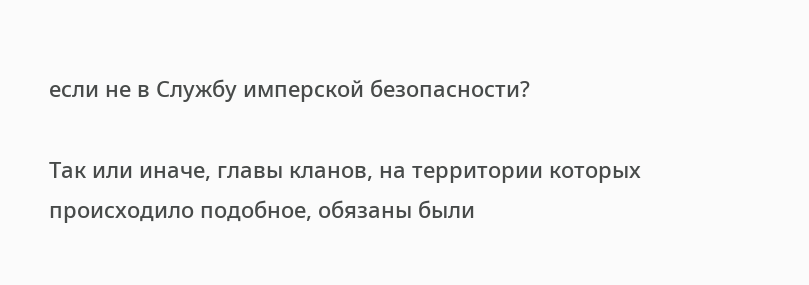если не в Службу имперской безопасности?

Так или иначе, главы кланов, на территории которых происходило подобное, обязаны были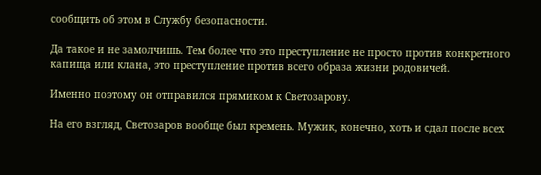сообщить об этом в Службу безопасности.

Да такое и не замолчишь. Тем более что это преступление не просто против конкретного капища или клана, это преступление против всего образа жизни родовичей.

Именно поэтому он отправился прямиком к Светозарову.

На его взгляд, Светозаров вообще был кремень. Мужик, конечно, хоть и сдал после всех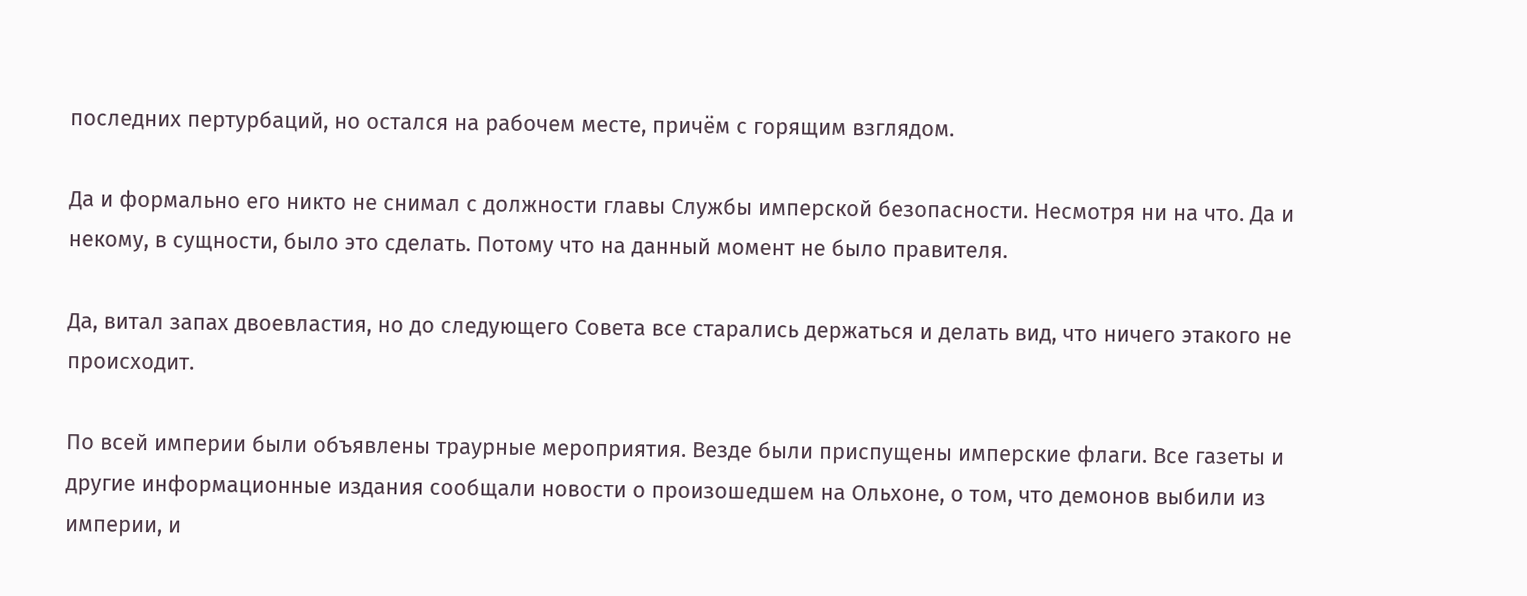последних пертурбаций, но остался на рабочем месте, причём с горящим взглядом.

Да и формально его никто не снимал с должности главы Службы имперской безопасности. Несмотря ни на что. Да и некому, в сущности, было это сделать. Потому что на данный момент не было правителя.

Да, витал запах двоевластия, но до следующего Совета все старались держаться и делать вид, что ничего этакого не происходит.

По всей империи были объявлены траурные мероприятия. Везде были приспущены имперские флаги. Все газеты и другие информационные издания сообщали новости о произошедшем на Ольхоне, о том, что демонов выбили из империи, и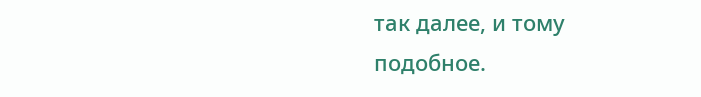так далее, и тому подобное.